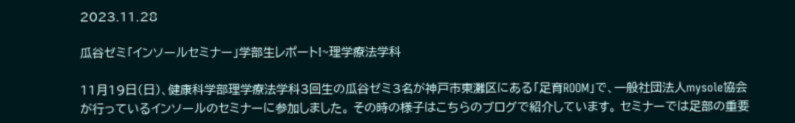2023.11.28

瓜谷ゼミ「インソールセミナー」学部生レポート!~理学療法学科

11月19日(日)、健康科学部理学療法学科3回生の瓜谷ゼミ3名が神戸市東灘区にある「足育ROOM」で、一般社団法人mysole協会が行っているインソールのセミナーに参加しました。 その時の様子はこちらのブログで紹介しています。 セミナーでは足部の重要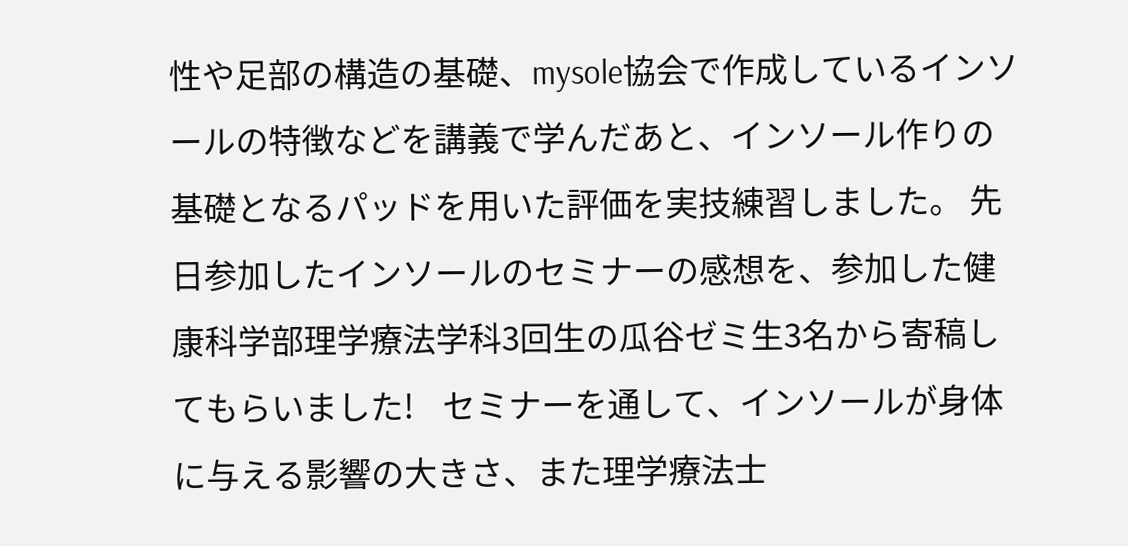性や足部の構造の基礎、mysole協会で作成しているインソールの特徴などを講義で学んだあと、インソール作りの基礎となるパッドを用いた評価を実技練習しました。 先日参加したインソールのセミナーの感想を、参加した健康科学部理学療法学科3回生の瓜谷ゼミ生3名から寄稿してもらいました!    セミナーを通して、インソールが身体に与える影響の大きさ、また理学療法士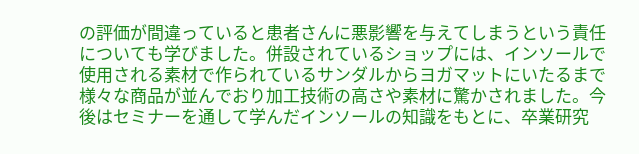の評価が間違っていると患者さんに悪影響を与えてしまうという責任についても学びました。併設されているショップには、インソールで使用される素材で作られているサンダルからヨガマットにいたるまで様々な商品が並んでおり加工技術の高さや素材に驚かされました。今後はセミナーを通して学んだインソールの知識をもとに、卒業研究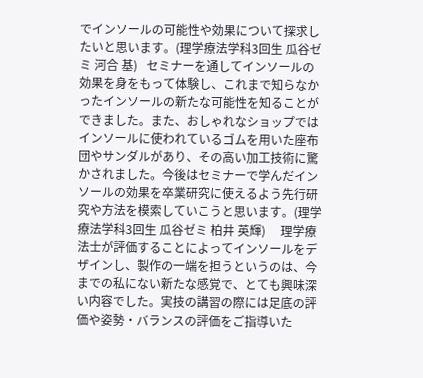でインソールの可能性や効果について探求したいと思います。(理学療法学科3回生 瓜谷ゼミ 河合 基)   セミナーを通してインソールの効果を身をもって体験し、これまで知らなかったインソールの新たな可能性を知ることができました。また、おしゃれなショップではインソールに使われているゴムを用いた座布団やサンダルがあり、その高い加工技術に驚かされました。今後はセミナーで学んだインソールの効果を卒業研究に使えるよう先行研究や方法を模索していこうと思います。(理学療法学科3回生 瓜谷ゼミ 柏井 英輝)     理学療法士が評価することによってインソールをデザインし、製作の一端を担うというのは、今までの私にない新たな感覚で、とても興味深い内容でした。実技の講習の際には足底の評価や姿勢・バランスの評価をご指導いた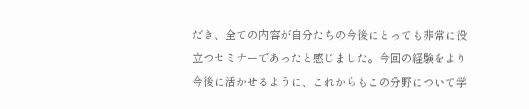だき、全ての内容が自分たちの今後にとっても非常に役立つセミナーであったと感じました。今回の経験をより今後に活かせるように、これからもこの分野について学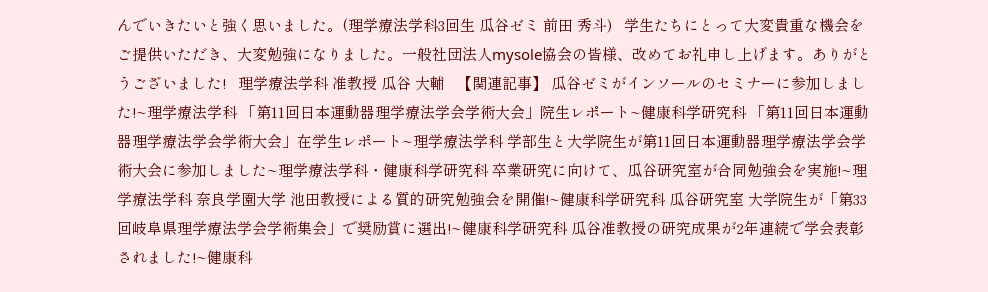んでいきたいと強く思いました。(理学療法学科3回生 瓜谷ゼミ 前田 秀斗)   学生たちにとって大変貴重な機会をご提供いただき、大変勉強になりました。一般社団法人mysole協会の皆様、改めてお礼申し上げます。ありがとうございました!   理学療法学科 准教授 瓜谷 大輔   【関連記事】 瓜谷ゼミがインソールのセミナーに参加しました!~理学療法学科 「第11回日本運動器理学療法学会学術大会」院生レポート~健康科学研究科 「第11回日本運動器理学療法学会学術大会」在学生レポート~理学療法学科 学部生と大学院生が第11回日本運動器理学療法学会学術大会に参加しました~理学療法学科・健康科学研究科 卒業研究に向けて、瓜谷研究室が合同勉強会を実施!~理学療法学科 奈良学園大学 池田教授による質的研究勉強会を開催!~健康科学研究科 瓜谷研究室 大学院生が「第33回岐阜県理学療法学会学術集会」で奨励賞に選出!~健康科学研究科 瓜谷准教授の研究成果が2年連続で学会表彰されました!~健康科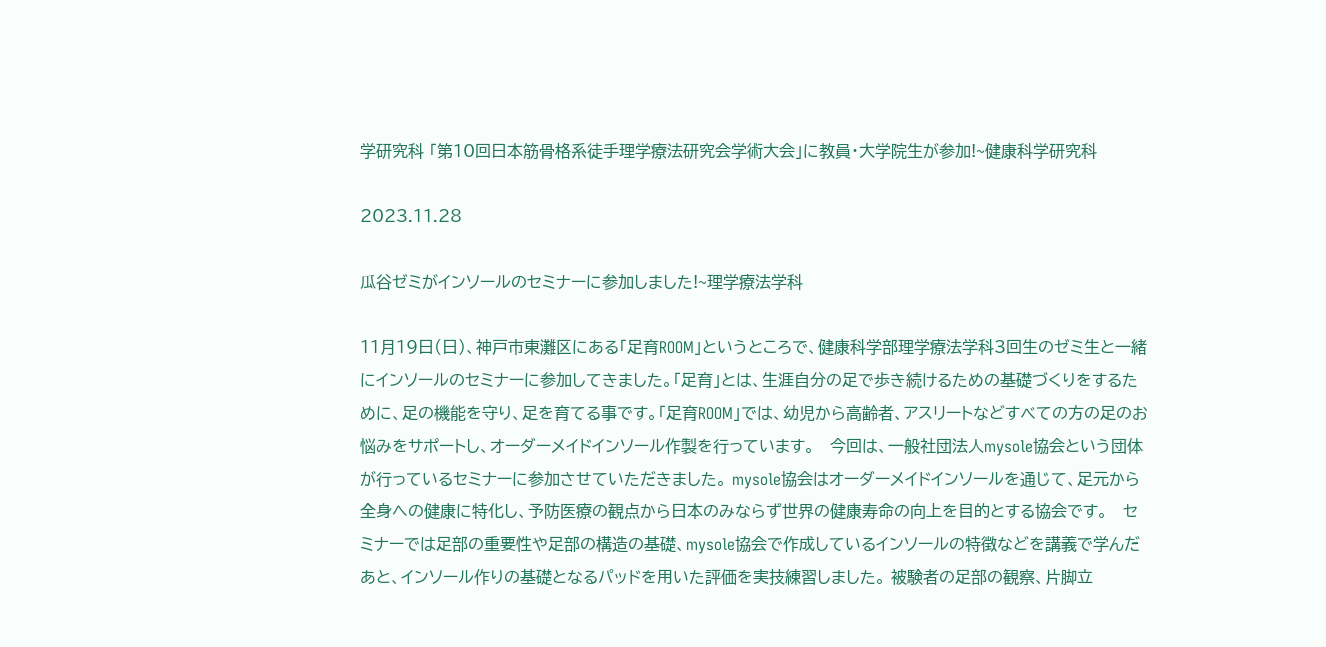学研究科 「第10回日本筋骨格系徒手理学療法研究会学術大会」に教員・大学院生が参加!~健康科学研究科

2023.11.28

瓜谷ゼミがインソールのセミナーに参加しました!~理学療法学科

11月19日(日)、神戸市東灘区にある「足育ROOM」というところで、健康科学部理学療法学科3回生のゼミ生と一緒にインソールのセミナーに参加してきました。「足育」とは、生涯自分の足で歩き続けるための基礎づくりをするために、足の機能を守り、足を育てる事です。「足育ROOM」では、幼児から高齢者、アスリートなどすべての方の足のお悩みをサポートし、オーダーメイドインソール作製を行っています。   今回は、一般社団法人mysole協会という団体が行っているセミナーに参加させていただきました。 mysole協会はオーダーメイドインソールを通じて、足元から全身への健康に特化し、予防医療の観点から日本のみならず世界の健康寿命の向上を目的とする協会です。   セミナーでは足部の重要性や足部の構造の基礎、mysole協会で作成しているインソールの特徴などを講義で学んだあと、インソール作りの基礎となるパッドを用いた評価を実技練習しました。 被験者の足部の観察、片脚立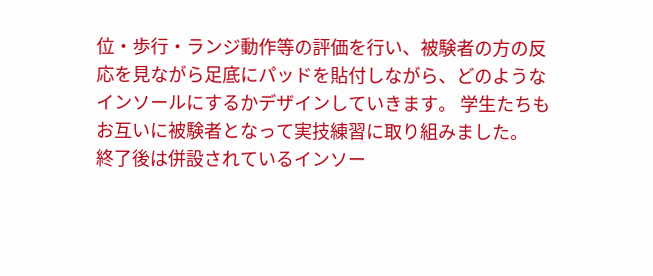位・歩行・ランジ動作等の評価を行い、被験者の方の反応を見ながら足底にパッドを貼付しながら、どのようなインソールにするかデザインしていきます。 学生たちもお互いに被験者となって実技練習に取り組みました。     終了後は併設されているインソー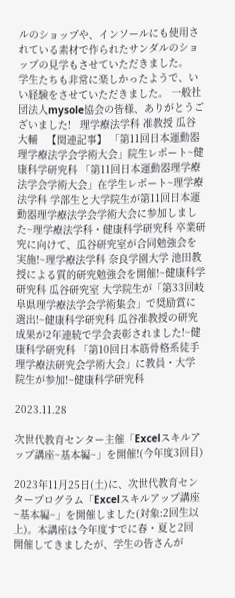ルのショップや、インソールにも使用されている素材で作られたサンダルのショップの見学もさせていただきました。       学生たちも非常に楽しかったようで、いい経験をさせていただきました。 一般社団法人mysole協会の皆様、ありがとうございました!   理学療法学科 准教授 瓜谷 大輔   【関連記事】 「第11回日本運動器理学療法学会学術大会」院生レポート~健康科学研究科 「第11回日本運動器理学療法学会学術大会」在学生レポート~理学療法学科 学部生と大学院生が第11回日本運動器理学療法学会学術大会に参加しました~理学療法学科・健康科学研究科 卒業研究に向けて、瓜谷研究室が合同勉強会を実施!~理学療法学科 奈良学園大学 池田教授による質的研究勉強会を開催!~健康科学研究科 瓜谷研究室 大学院生が「第33回岐阜県理学療法学会学術集会」で奨励賞に選出!~健康科学研究科 瓜谷准教授の研究成果が2年連続で学会表彰されました!~健康科学研究科 「第10回日本筋骨格系徒手理学療法研究会学術大会」に教員・大学院生が参加!~健康科学研究科

2023.11.28

次世代教育センター主催「Excelスキルアップ講座~基本編~」を開催!(今年度3回目)

2023年11月25日(土)に、次世代教育センタープログラム「Excelスキルアップ講座~基本編~」を開催しました(対象:2回生以上)。本講座は今年度すでに春・夏と2回開催してきましたが、学生の皆さんが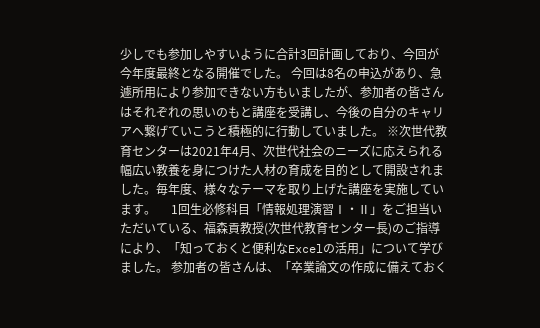少しでも参加しやすいように合計3回計画しており、今回が今年度最終となる開催でした。 今回は8名の申込があり、急遽所用により参加できない方もいましたが、参加者の皆さんはそれぞれの思いのもと講座を受講し、今後の自分のキャリアへ繋げていこうと積極的に行動していました。 ※次世代教育センターは2021年4月、次世代社会のニーズに応えられる幅広い教養を身につけた人材の育成を目的として開設されました。毎年度、様々なテーマを取り上げた講座を実施しています。     1回生必修科目「情報処理演習Ⅰ・Ⅱ」をご担当いただいている、福森貢教授(次世代教育センター長)のご指導により、「知っておくと便利なExcelの活用」について学びました。 参加者の皆さんは、「卒業論文の作成に備えておく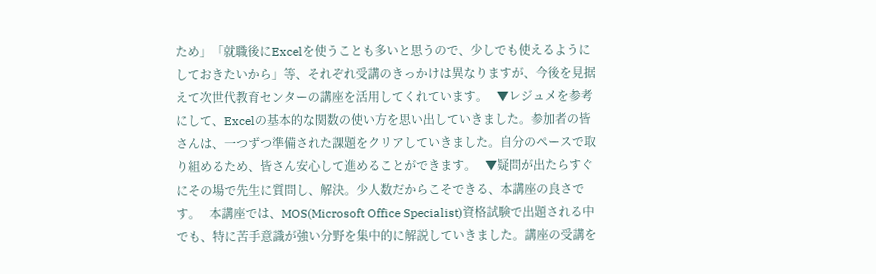ため」「就職後にExcelを使うことも多いと思うので、少しでも使えるようにしておきたいから」等、それぞれ受講のきっかけは異なりますが、今後を見据えて次世代教育センターの講座を活用してくれています。   ▼レジュメを参考にして、Excelの基本的な関数の使い方を思い出していきました。参加者の皆さんは、一つずつ準備された課題をクリアしていきました。自分のペースで取り組めるため、皆さん安心して進めることができます。   ▼疑問が出たらすぐにその場で先生に質問し、解決。少人数だからこそできる、本講座の良さです。   本講座では、MOS(Microsoft Office Specialist)資格試験で出題される中でも、特に苦手意識が強い分野を集中的に解説していきました。講座の受講を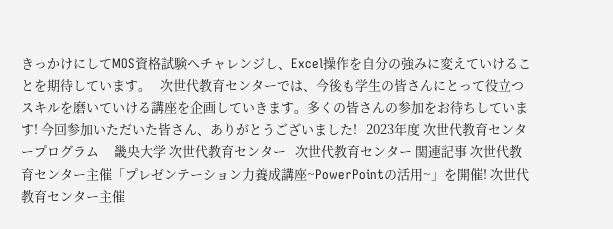きっかけにしてMOS資格試験へチャレンジし、Excel操作を自分の強みに変えていけることを期待しています。   次世代教育センターでは、今後も学生の皆さんにとって役立つスキルを磨いていける講座を企画していきます。多くの皆さんの参加をお待ちしています! 今回参加いただいた皆さん、ありがとうございました!   2023年度 次世代教育センタープログラム     畿央大学 次世代教育センター   次世代教育センター 関連記事 次世代教育センター主催「プレゼンテーション力養成講座~PowerPointの活用~」を開催! 次世代教育センター主催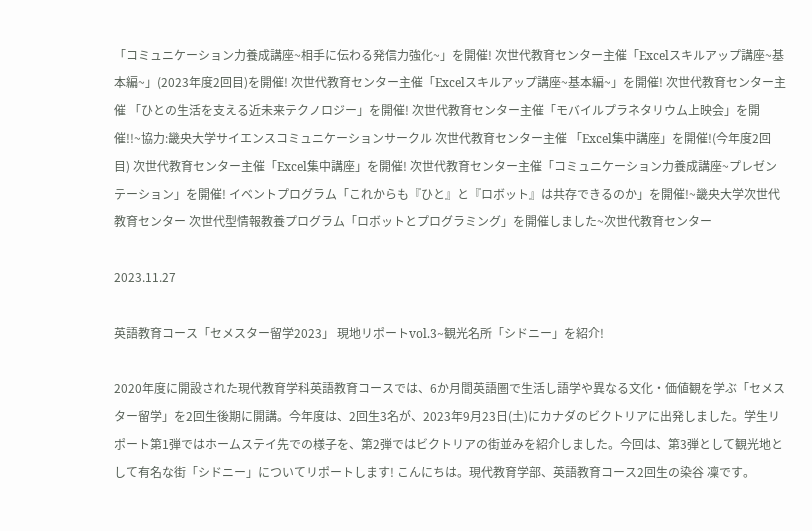「コミュニケーション力養成講座~相手に伝わる発信力強化~」を開催! 次世代教育センター主催「Excelスキルアップ講座~基本編~」(2023年度2回目)を開催! 次世代教育センター主催「Excelスキルアップ講座~基本編~」を開催! 次世代教育センター主催 「ひとの生活を支える近未来テクノロジー」を開催! 次世代教育センター主催「モバイルプラネタリウム上映会」を開催!!~協力:畿央大学サイエンスコミュニケーションサークル 次世代教育センター主催 「Excel集中講座」を開催!(今年度2回目) 次世代教育センター主催「Excel集中講座」を開催! 次世代教育センター主催「コミュニケーション力養成講座~プレゼンテーション」を開催! イベントプログラム「これからも『ひと』と『ロボット』は共存できるのか」を開催!~畿央大学次世代教育センター 次世代型情報教養プログラム「ロボットとプログラミング」を開催しました~次世代教育センター

2023.11.27

英語教育コース「セメスター留学2023」 現地リポートvol.3~観光名所「シドニー」を紹介!

2020年度に開設された現代教育学科英語教育コースでは、6か月間英語圏で生活し語学や異なる文化・価値観を学ぶ「セメスター留学」を2回生後期に開講。今年度は、2回生3名が、2023年9月23日(土)にカナダのビクトリアに出発しました。学生リポート第1弾ではホームステイ先での様子を、第2弾ではビクトリアの街並みを紹介しました。今回は、第3弾として観光地として有名な街「シドニー」についてリポートします! こんにちは。現代教育学部、英語教育コース2回生の染谷 凜です。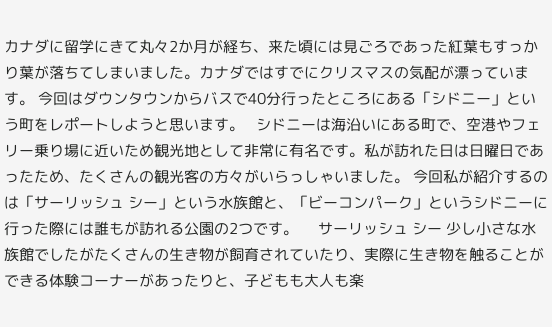カナダに留学にきて丸々2か月が経ち、来た頃には見ごろであった紅葉もすっかり葉が落ちてしまいました。カナダではすでにクリスマスの気配が漂っています。 今回はダウンタウンからバスで40分行ったところにある「シドニー」という町をレポートしようと思います。   シドニーは海沿いにある町で、空港やフェリー乗り場に近いため観光地として非常に有名です。私が訪れた日は日曜日であったため、たくさんの観光客の方々がいらっしゃいました。 今回私が紹介するのは「サーリッシュ シー」という水族館と、「ビーコンパーク」というシドニーに行った際には誰もが訪れる公園の2つです。     サーリッシュ シー 少し小さな水族館でしたがたくさんの生き物が飼育されていたり、実際に生き物を触ることができる体験コーナーがあったりと、子どもも大人も楽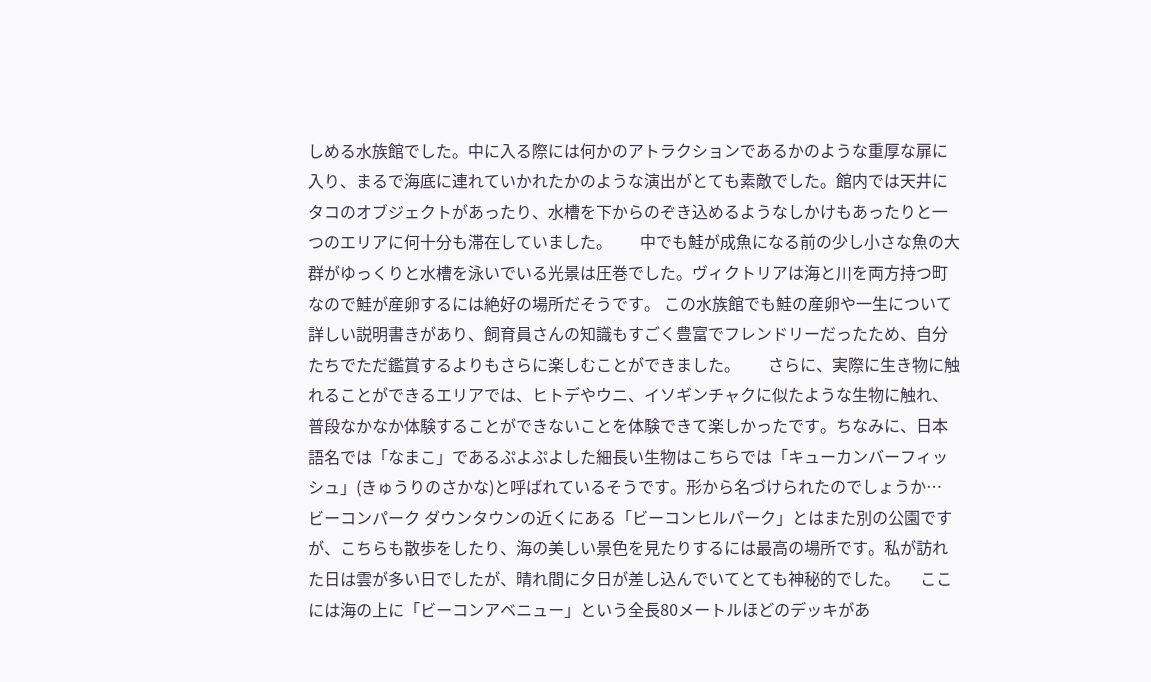しめる水族館でした。中に入る際には何かのアトラクションであるかのような重厚な扉に入り、まるで海底に連れていかれたかのような演出がとても素敵でした。館内では天井にタコのオブジェクトがあったり、水槽を下からのぞき込めるようなしかけもあったりと一つのエリアに何十分も滞在していました。       中でも鮭が成魚になる前の少し小さな魚の大群がゆっくりと水槽を泳いでいる光景は圧巻でした。ヴィクトリアは海と川を両方持つ町なので鮭が産卵するには絶好の場所だそうです。 この水族館でも鮭の産卵や一生について詳しい説明書きがあり、飼育員さんの知識もすごく豊富でフレンドリーだったため、自分たちでただ鑑賞するよりもさらに楽しむことができました。       さらに、実際に生き物に触れることができるエリアでは、ヒトデやウニ、イソギンチャクに似たような生物に触れ、普段なかなか体験することができないことを体験できて楽しかったです。ちなみに、日本語名では「なまこ」であるぷよぷよした細長い生物はこちらでは「キューカンバーフィッシュ」(きゅうりのさかな)と呼ばれているそうです。形から名づけられたのでしょうか…     ビーコンパーク ダウンタウンの近くにある「ビーコンヒルパーク」とはまた別の公園ですが、こちらも散歩をしたり、海の美しい景色を見たりするには最高の場所です。私が訪れた日は雲が多い日でしたが、晴れ間に夕日が差し込んでいてとても神秘的でした。     ここには海の上に「ビーコンアベニュー」という全長80メートルほどのデッキがあ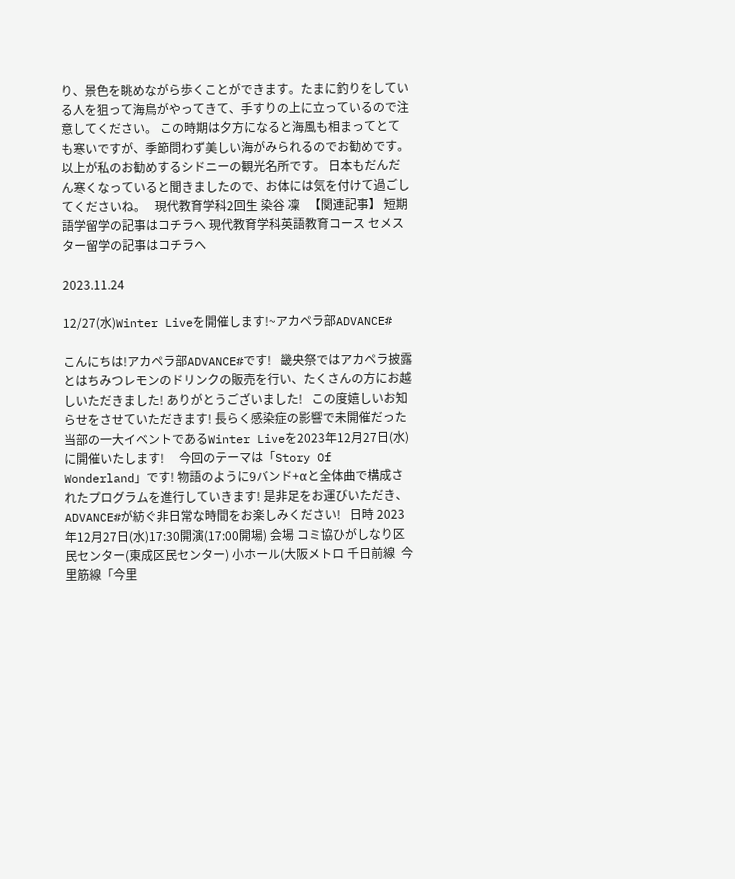り、景色を眺めながら歩くことができます。たまに釣りをしている人を狙って海鳥がやってきて、手すりの上に立っているので注意してください。 この時期は夕方になると海風も相まってとても寒いですが、季節問わず美しい海がみられるのでお勧めです。     以上が私のお勧めするシドニーの観光名所です。 日本もだんだん寒くなっていると聞きましたので、お体には気を付けて過ごしてくださいね。   現代教育学科2回生 染谷 凜   【関連記事】 短期語学留学の記事はコチラへ 現代教育学科英語教育コース セメスター留学の記事はコチラへ

2023.11.24

12/27(水)Winter Liveを開催します!~アカペラ部ADVANCE#

こんにちは!アカペラ部ADVANCE#です!   畿央祭ではアカペラ披露とはちみつレモンのドリンクの販売を行い、たくさんの方にお越しいただきました! ありがとうございました!   この度嬉しいお知らせをさせていただきます! 長らく感染症の影響で未開催だった当部の一大イベントであるWinter Liveを2023年12月27日(水)に開催いたします!     今回のテーマは「Story Of Wonderland」です! 物語のように9バンド+αと全体曲で構成されたプログラムを進行していきます! 是非足をお運びいただき、ADVANCE#が紡ぐ非日常な時間をお楽しみください!   日時 2023年12月27日(水)17:30開演(17:00開場) 会場 コミ協ひがしなり区民センター(東成区民センター) 小ホール(大阪メトロ 千日前線  今里筋線「今里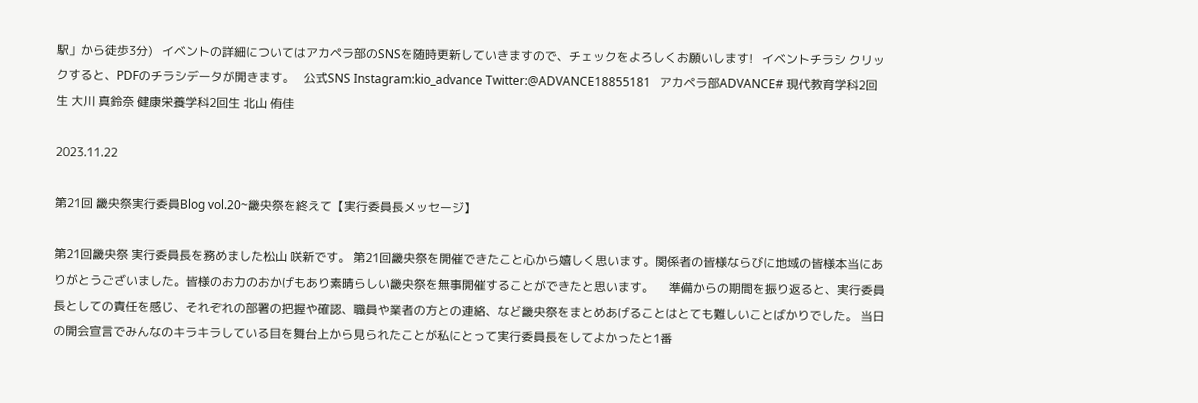駅」から徒歩3分)   イベントの詳細についてはアカペラ部のSNSを随時更新していきますので、チェックをよろしくお願いします!   イベントチラシ クリックすると、PDFのチラシデータが開きます。   公式SNS Instagram:kio_advance Twitter:@ADVANCE18855181   アカペラ部ADVANCE# 現代教育学科2回生 大川 真鈴奈 健康栄養学科2回生 北山 侑佳

2023.11.22

第21回 畿央祭実行委員Blog vol.20~畿央祭を終えて【実行委員長メッセージ】

第21回畿央祭 実行委員長を務めました松山 咲新です。 第21回畿央祭を開催できたこと心から嬉しく思います。関係者の皆様ならびに地域の皆様本当にありがとうございました。皆様のお力のおかげもあり素晴らしい畿央祭を無事開催することができたと思います。     準備からの期間を振り返ると、実行委員長としての責任を感じ、それぞれの部署の把握や確認、職員や業者の方との連絡、など畿央祭をまとめあげることはとても難しいことばかりでした。 当日の開会宣言でみんなのキラキラしている目を舞台上から見られたことが私にとって実行委員長をしてよかったと1番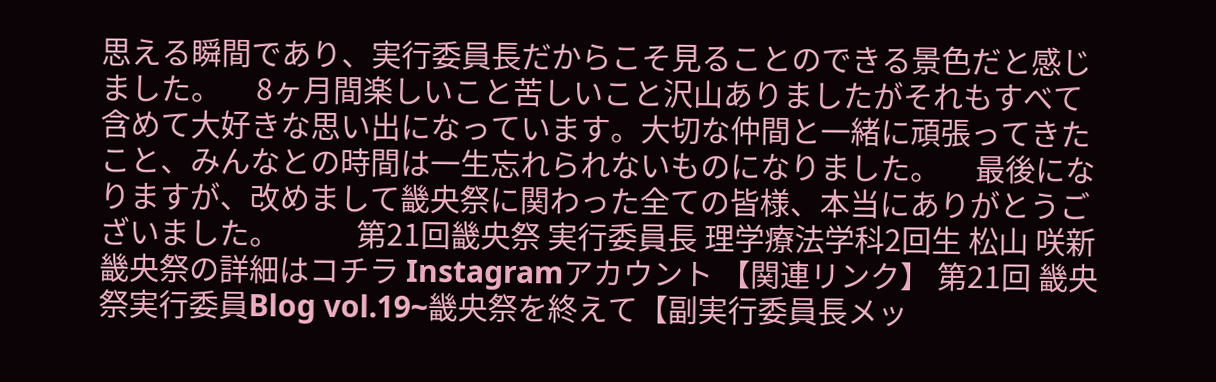思える瞬間であり、実行委員長だからこそ見ることのできる景色だと感じました。     8ヶ月間楽しいこと苦しいこと沢山ありましたがそれもすべて含めて大好きな思い出になっています。大切な仲間と一緒に頑張ってきたこと、みんなとの時間は一生忘れられないものになりました。     最後になりますが、改めまして畿央祭に関わった全ての皆様、本当にありがとうございました。           第21回畿央祭 実行委員長 理学療法学科2回生 松山 咲新   畿央祭の詳細はコチラ Instagramアカウント 【関連リンク】 第21回 畿央祭実行委員Blog vol.19~畿央祭を終えて【副実行委員長メッ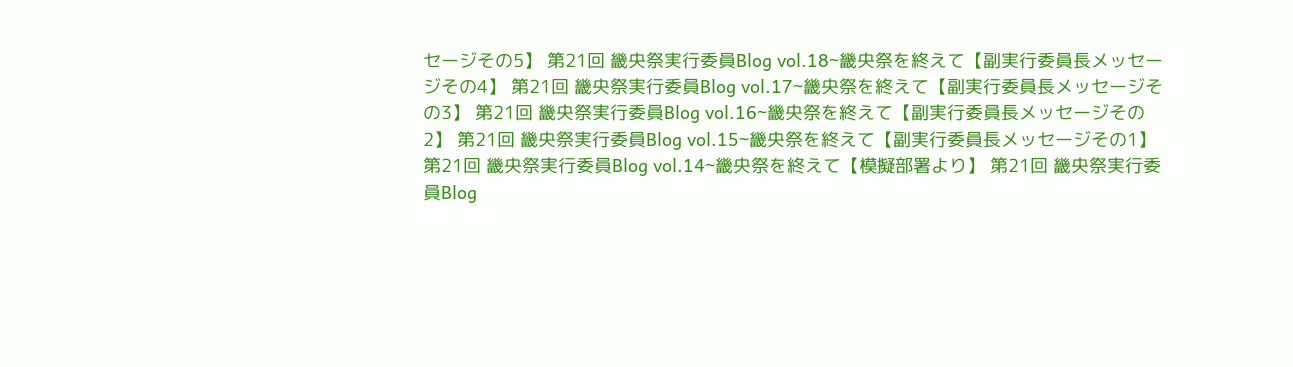セージその5】 第21回 畿央祭実行委員Blog vol.18~畿央祭を終えて【副実行委員長メッセージその4】 第21回 畿央祭実行委員Blog vol.17~畿央祭を終えて【副実行委員長メッセージその3】 第21回 畿央祭実行委員Blog vol.16~畿央祭を終えて【副実行委員長メッセージその2】 第21回 畿央祭実行委員Blog vol.15~畿央祭を終えて【副実行委員長メッセージその1】  第21回 畿央祭実行委員Blog vol.14~畿央祭を終えて【模擬部署より】 第21回 畿央祭実行委員Blog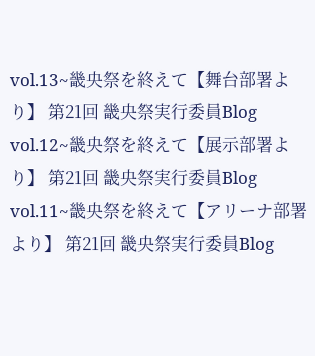vol.13~畿央祭を終えて【舞台部署より】 第21回 畿央祭実行委員Blog vol.12~畿央祭を終えて【展示部署より】 第21回 畿央祭実行委員Blog vol.11~畿央祭を終えて【アリーナ部署より】 第21回 畿央祭実行委員Blog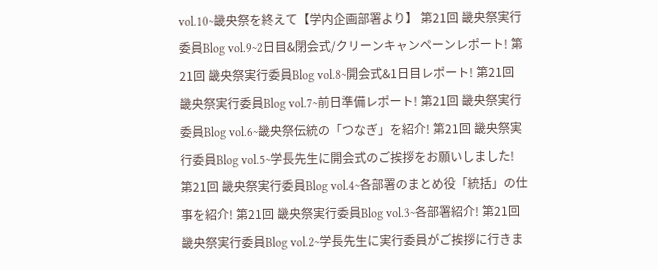vol.10~畿央祭を終えて【学内企画部署より】 第21回 畿央祭実行委員Blog vol.9~2日目&閉会式/クリーンキャンペーンレポート! 第21回 畿央祭実行委員Blog vol.8~開会式&1日目レポート! 第21回 畿央祭実行委員Blog vol.7~前日準備レポート! 第21回 畿央祭実行委員Blog vol.6~畿央祭伝統の「つなぎ」を紹介! 第21回 畿央祭実行委員Blog vol.5~学長先生に開会式のご挨拶をお願いしました! 第21回 畿央祭実行委員Blog vol.4~各部署のまとめ役「統括」の仕事を紹介! 第21回 畿央祭実行委員Blog vol.3~各部署紹介! 第21回畿央祭実行委員Blog vol.2~学長先生に実行委員がご挨拶に行きま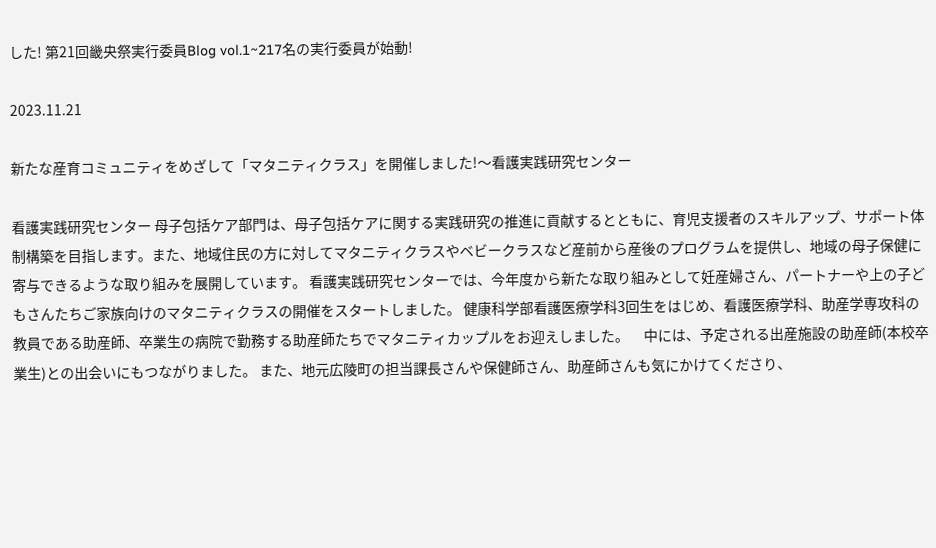した! 第21回畿央祭実行委員Blog vol.1~217名の実行委員が始動!

2023.11.21

新たな産育コミュニティをめざして「マタニティクラス」を開催しました!〜看護実践研究センター

看護実践研究センター 母子包括ケア部門は、母子包括ケアに関する実践研究の推進に貢献するとともに、育児支援者のスキルアップ、サポート体制構築を目指します。また、地域住民の方に対してマタニティクラスやベビークラスなど産前から産後のプログラムを提供し、地域の母子保健に寄与できるような取り組みを展開しています。 看護実践研究センターでは、今年度から新たな取り組みとして妊産婦さん、パートナーや上の子どもさんたちご家族向けのマタニティクラスの開催をスタートしました。 健康科学部看護医療学科3回生をはじめ、看護医療学科、助産学専攻科の教員である助産師、卒業生の病院で勤務する助産師たちでマタニティカップルをお迎えしました。     中には、予定される出産施設の助産師(本校卒業生)との出会いにもつながりました。 また、地元広陵町の担当課長さんや保健師さん、助産師さんも気にかけてくださり、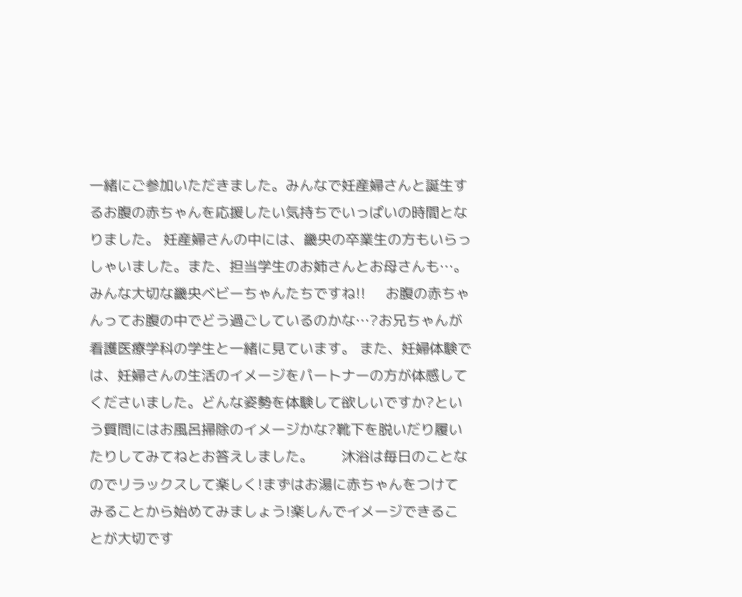一緒にご参加いただきました。みんなで妊産婦さんと誕生するお腹の赤ちゃんを応援したい気持ちでいっぱいの時間となりました。 妊産婦さんの中には、畿央の卒業生の方もいらっしゃいました。また、担当学生のお姉さんとお母さんも…。みんな大切な畿央ベビーちゃんたちですね!!     お腹の赤ちゃんってお腹の中でどう過ごしているのかな…?お兄ちゃんが看護医療学科の学生と一緒に見ています。 また、妊婦体験では、妊婦さんの生活のイメージをパートナーの方が体感してくださいました。どんな姿勢を体験して欲しいですか?という質問にはお風呂掃除のイメージかな?靴下を脱いだり履いたりしてみてねとお答えしました。       沐浴は毎日のことなのでリラックスして楽しく!まずはお湯に赤ちゃんをつけてみることから始めてみましょう!楽しんでイメージできることが大切です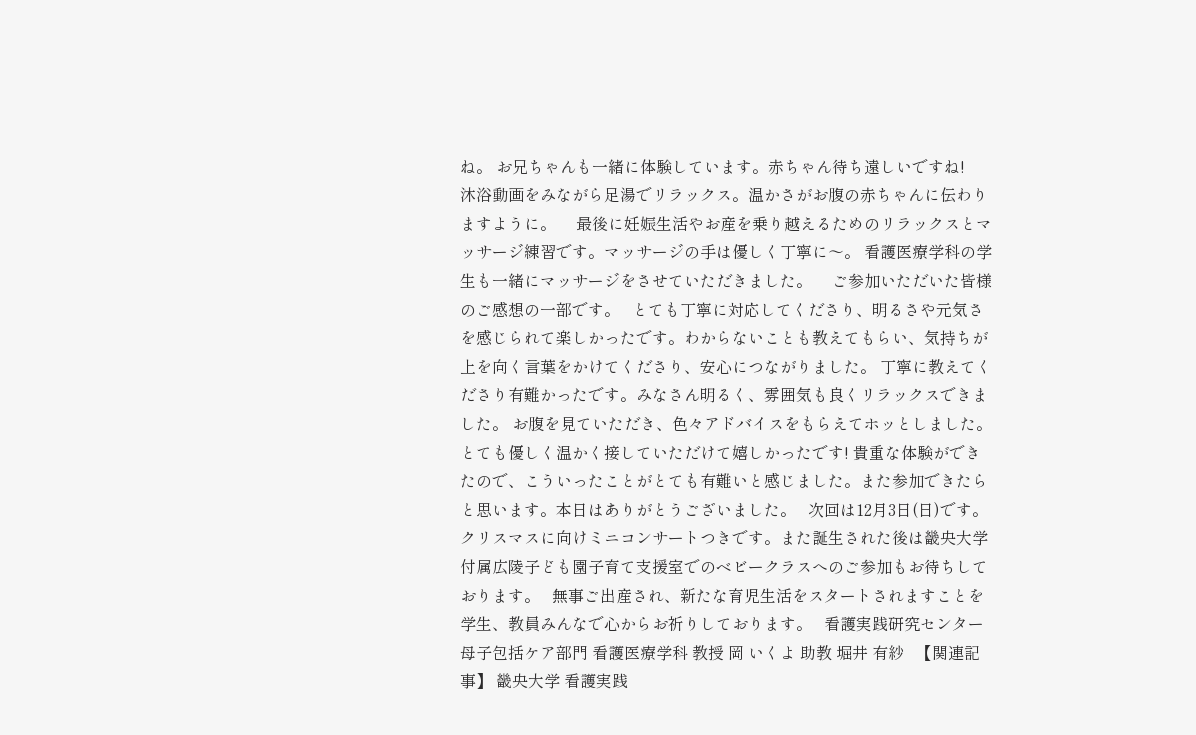ね。 お兄ちゃんも一緒に体験しています。赤ちゃん待ち遠しいですね!     沐浴動画をみながら足湯でリラックス。温かさがお腹の赤ちゃんに伝わりますように。     最後に妊娠生活やお産を乗り越えるためのリラックスとマッサージ練習です。マッサージの手は優しく丁寧に〜。 看護医療学科の学生も一緒にマッサージをさせていただきました。     ご参加いただいた皆様のご感想の一部です。   とても丁寧に対応してくださり、明るさや元気さを感じられて楽しかったです。わからないことも教えてもらい、気持ちが上を向く言葉をかけてくださり、安心につながりました。 丁寧に教えてくださり有難かったです。みなさん明るく、雰囲気も良くリラックスできました。 お腹を見ていただき、色々アドバイスをもらえてホッとしました。とても優しく温かく接していただけて嬉しかったです! 貴重な体験ができたので、こういったことがとても有難いと感じました。また参加できたらと思います。本日はありがとうございました。   次回は12月3日(日)です。クリスマスに向けミニコンサートつきです。また誕生された後は畿央大学付属広陵子ども園子育て支援室でのベビークラスへのご参加もお待ちしております。   無事ご出産され、新たな育児生活をスタートされますことを学生、教員みんなで心からお祈りしております。   看護実践研究センター 母子包括ケア部門 看護医療学科 教授 岡 いくよ 助教 堀井 有紗   【関連記事】 畿央大学 看護実践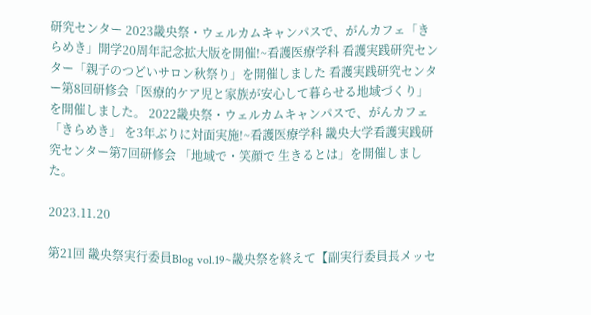研究センター 2023畿央祭・ウェルカムキャンパスで、がんカフェ「きらめき」開学20周年記念拡大版を開催!~看護医療学科 看護実践研究センター「親子のつどいサロン秋祭り」を開催しました 看護実践研究センター第8回研修会「医療的ケア児と家族が安心して暮らせる地域づくり」を開催しました。 2022畿央祭・ウェルカムキャンパスで、がんカフェ「きらめき」 を3年ぶりに対面実施!~看護医療学科 畿央大学看護実践研究センター第7回研修会 「地域で・笑顔で 生きるとは」を開催しました。

2023.11.20

第21回 畿央祭実行委員Blog vol.19~畿央祭を終えて【副実行委員長メッセ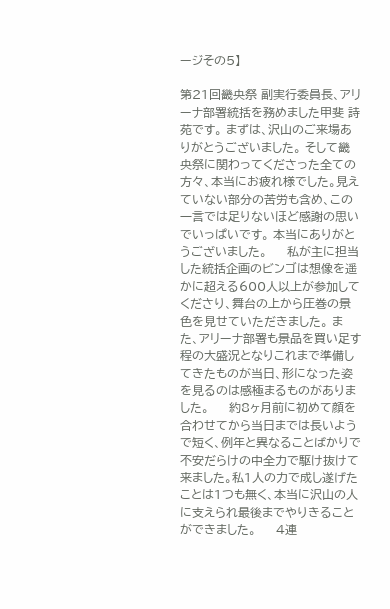ージその5】

第21回畿央祭 副実行委員長、アリーナ部署統括を務めました甲斐 詩苑です。 まずは、沢山のご来場ありがとうございました。 そして畿央祭に関わってくださった全ての方々、本当にお疲れ様でした。見えていない部分の苦労も含め、この一言では足りないほど感謝の思いでいっぱいです。 本当にありがとうございました。     私が主に担当した統括企画のビンゴは想像を遥かに超える600人以上が参加してくださり、舞台の上から圧巻の景色を見せていただきました。 また、アリーナ部署も景品を買い足す程の大盛況となりこれまで準備してきたものが当日、形になった姿を見るのは感極まるものがありました。     約8ヶ月前に初めて顔を合わせてから当日までは長いようで短く、例年と異なることばかりで不安だらけの中全力で駆け抜けて来ました。私1人の力で成し遂げたことは1つも無く、本当に沢山の人に支えられ最後までやりきることができました。     4連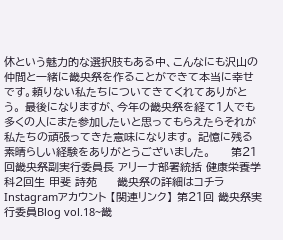休という魅力的な選択肢もある中、こんなにも沢山の仲間と一緒に畿央祭を作ることができて本当に幸せです。頼りない私たちについてきてくれてありがとう。 最後になりますが、今年の畿央祭を経て1人でも多くの人にまた参加したいと思ってもらえたらそれが私たちの頑張ってきた意味になります。 記憶に残る素晴らしい経験をありがとうございました。     第21回畿央祭副実行委員長 アリーナ部署統括 健康栄養学科2回生 甲斐 詩苑     畿央祭の詳細はコチラ Instagramアカウント 【関連リンク】 第21回 畿央祭実行委員Blog vol.18~畿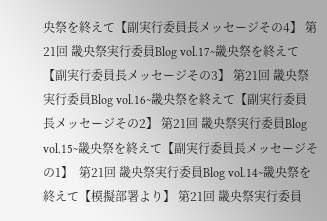央祭を終えて【副実行委員長メッセージその4】 第21回 畿央祭実行委員Blog vol.17~畿央祭を終えて【副実行委員長メッセージその3】 第21回 畿央祭実行委員Blog vol.16~畿央祭を終えて【副実行委員長メッセージその2】 第21回 畿央祭実行委員Blog vol.15~畿央祭を終えて【副実行委員長メッセージその1】  第21回 畿央祭実行委員Blog vol.14~畿央祭を終えて【模擬部署より】 第21回 畿央祭実行委員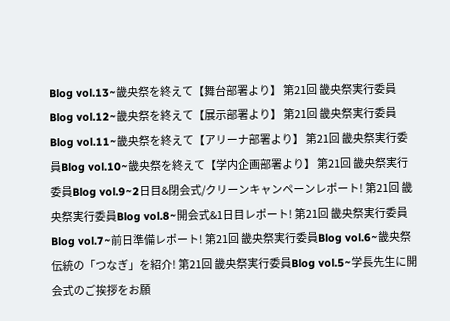Blog vol.13~畿央祭を終えて【舞台部署より】 第21回 畿央祭実行委員Blog vol.12~畿央祭を終えて【展示部署より】 第21回 畿央祭実行委員Blog vol.11~畿央祭を終えて【アリーナ部署より】 第21回 畿央祭実行委員Blog vol.10~畿央祭を終えて【学内企画部署より】 第21回 畿央祭実行委員Blog vol.9~2日目&閉会式/クリーンキャンペーンレポート! 第21回 畿央祭実行委員Blog vol.8~開会式&1日目レポート! 第21回 畿央祭実行委員Blog vol.7~前日準備レポート! 第21回 畿央祭実行委員Blog vol.6~畿央祭伝統の「つなぎ」を紹介! 第21回 畿央祭実行委員Blog vol.5~学長先生に開会式のご挨拶をお願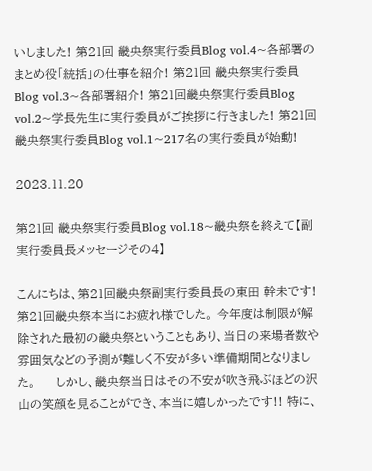いしました! 第21回 畿央祭実行委員Blog vol.4~各部署のまとめ役「統括」の仕事を紹介! 第21回 畿央祭実行委員Blog vol.3~各部署紹介! 第21回畿央祭実行委員Blog vol.2~学長先生に実行委員がご挨拶に行きました! 第21回畿央祭実行委員Blog vol.1~217名の実行委員が始動!

2023.11.20

第21回 畿央祭実行委員Blog vol.18~畿央祭を終えて【副実行委員長メッセージその4】

こんにちは、第21回畿央祭副実行委員長の東田 幹未です!     第21回畿央祭本当にお疲れ様でした。 今年度は制限が解除された最初の畿央祭ということもあり、当日の来場者数や雰囲気などの予測が難しく不安が多い準備期間となりました。     しかし、畿央祭当日はその不安が吹き飛ぶほどの沢山の笑顔を見ることができ、本当に嬉しかったです!! 特に、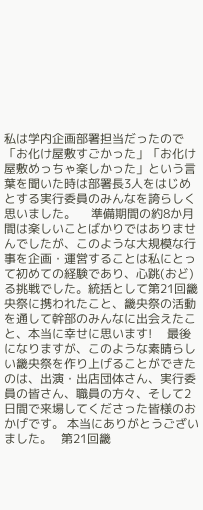私は学内企画部署担当だったので「お化け屋敷すごかった」「お化け屋敷めっちゃ楽しかった」という言葉を聞いた時は部署長3人をはじめとする実行委員のみんなを誇らしく思いました。     準備期間の約8か月間は楽しいことばかりではありませんでしたが、このような大規模な行事を企画・運営することは私にとって初めての経験であり、心跳(おど)る挑戦でした。統括として第21回畿央祭に携われたこと、畿央祭の活動を通して幹部のみんなに出会えたこと、本当に幸せに思います!     最後になりますが、このような素晴らしい畿央祭を作り上げることができたのは、出演・出店団体さん、実行委員の皆さん、職員の方々、そして2日間で来場してくださった皆様のおかげです。 本当にありがとうございました。   第21回畿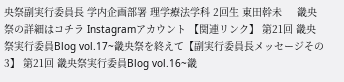央祭副実行委員長 学内企画部署 理学療法学科 2回生 東田幹未     畿央祭の詳細はコチラ Instagramアカウント 【関連リンク】 第21回 畿央祭実行委員Blog vol.17~畿央祭を終えて【副実行委員長メッセージその3】 第21回 畿央祭実行委員Blog vol.16~畿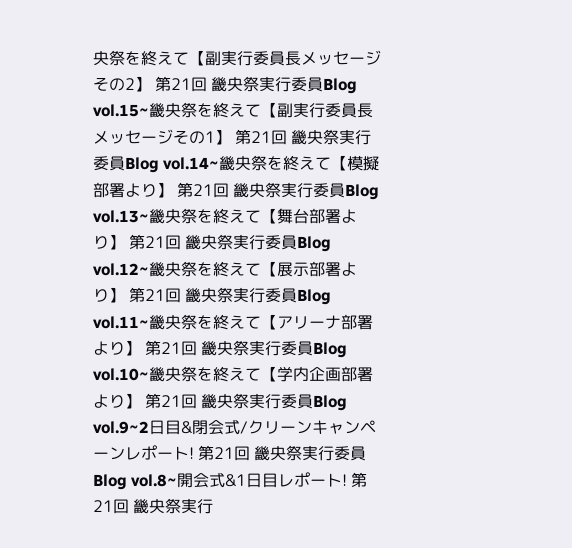央祭を終えて【副実行委員長メッセージその2】 第21回 畿央祭実行委員Blog vol.15~畿央祭を終えて【副実行委員長メッセージその1】 第21回 畿央祭実行委員Blog vol.14~畿央祭を終えて【模擬部署より】 第21回 畿央祭実行委員Blog vol.13~畿央祭を終えて【舞台部署より】 第21回 畿央祭実行委員Blog vol.12~畿央祭を終えて【展示部署より】 第21回 畿央祭実行委員Blog vol.11~畿央祭を終えて【アリーナ部署より】 第21回 畿央祭実行委員Blog vol.10~畿央祭を終えて【学内企画部署より】 第21回 畿央祭実行委員Blog vol.9~2日目&閉会式/クリーンキャンペーンレポート! 第21回 畿央祭実行委員Blog vol.8~開会式&1日目レポート! 第21回 畿央祭実行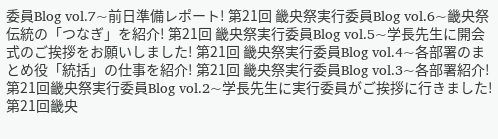委員Blog vol.7~前日準備レポート! 第21回 畿央祭実行委員Blog vol.6~畿央祭伝統の「つなぎ」を紹介! 第21回 畿央祭実行委員Blog vol.5~学長先生に開会式のご挨拶をお願いしました! 第21回 畿央祭実行委員Blog vol.4~各部署のまとめ役「統括」の仕事を紹介! 第21回 畿央祭実行委員Blog vol.3~各部署紹介! 第21回畿央祭実行委員Blog vol.2~学長先生に実行委員がご挨拶に行きました! 第21回畿央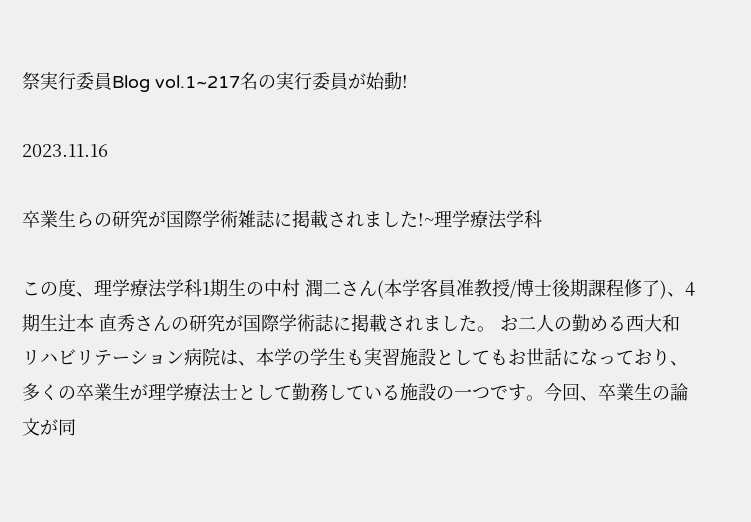祭実行委員Blog vol.1~217名の実行委員が始動!

2023.11.16

卒業生らの研究が国際学術雑誌に掲載されました!~理学療法学科

この度、理学療法学科1期生の中村 潤二さん(本学客員准教授/博士後期課程修了)、4期生辻本 直秀さんの研究が国際学術誌に掲載されました。 お二人の勤める西大和リハビリテーション病院は、本学の学生も実習施設としてもお世話になっており、多くの卒業生が理学療法士として勤務している施設の一つです。今回、卒業生の論文が同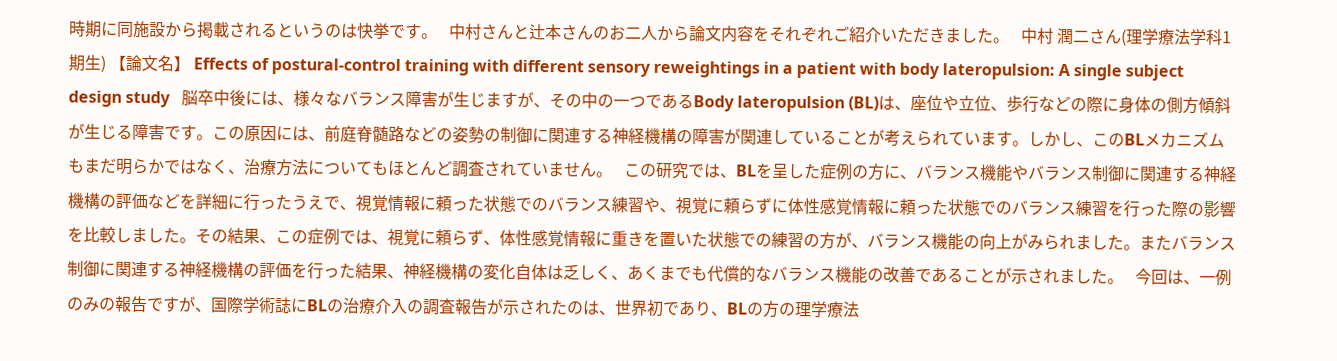時期に同施設から掲載されるというのは快挙です。   中村さんと辻本さんのお二人から論文内容をそれぞれご紹介いただきました。   中村 潤二さん(理学療法学科1期生) 【論文名】 Effects of postural-control training with different sensory reweightings in a patient with body lateropulsion: A single subject design study   脳卒中後には、様々なバランス障害が生じますが、その中の一つであるBody lateropulsion (BL)は、座位や立位、歩行などの際に身体の側方傾斜が生じる障害です。この原因には、前庭脊髄路などの姿勢の制御に関連する神経機構の障害が関連していることが考えられています。しかし、このBLメカニズムもまだ明らかではなく、治療方法についてもほとんど調査されていません。   この研究では、BLを呈した症例の方に、バランス機能やバランス制御に関連する神経機構の評価などを詳細に行ったうえで、視覚情報に頼った状態でのバランス練習や、視覚に頼らずに体性感覚情報に頼った状態でのバランス練習を行った際の影響を比較しました。その結果、この症例では、視覚に頼らず、体性感覚情報に重きを置いた状態での練習の方が、バランス機能の向上がみられました。またバランス制御に関連する神経機構の評価を行った結果、神経機構の変化自体は乏しく、あくまでも代償的なバランス機能の改善であることが示されました。   今回は、一例のみの報告ですが、国際学術誌にBLの治療介入の調査報告が示されたのは、世界初であり、BLの方の理学療法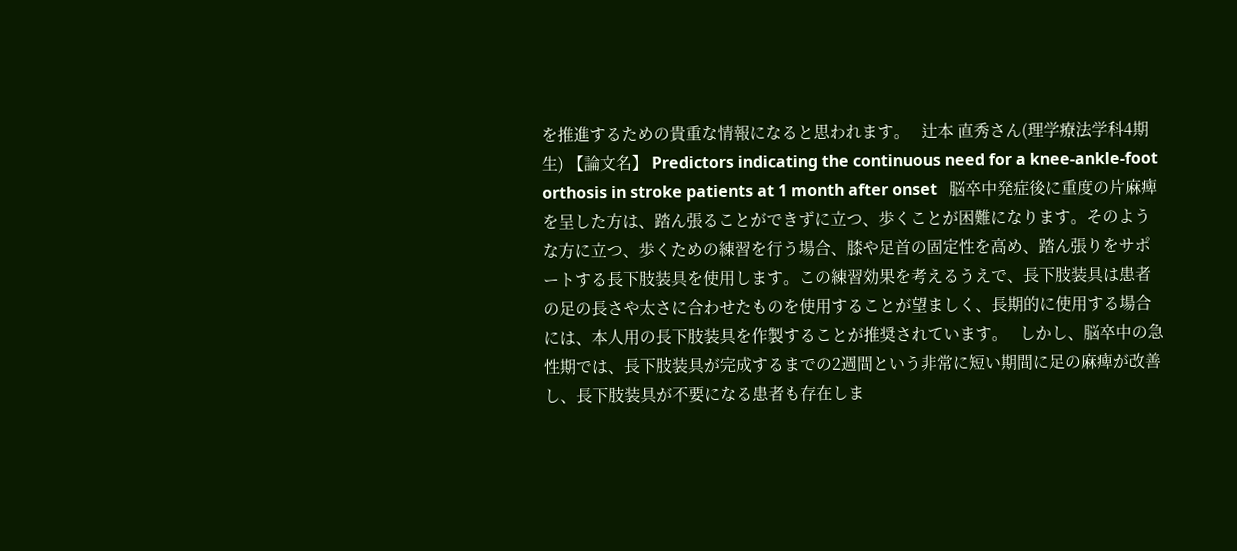を推進するための貴重な情報になると思われます。   辻本 直秀さん(理学療法学科4期生) 【論文名】 Predictors indicating the continuous need for a knee-ankle-foot orthosis in stroke patients at 1 month after onset   脳卒中発症後に重度の片麻痺を呈した方は、踏ん張ることができずに立つ、歩くことが困難になります。そのような方に立つ、歩くための練習を行う場合、膝や足首の固定性を高め、踏ん張りをサポートする長下肢装具を使用します。この練習効果を考えるうえで、長下肢装具は患者の足の長さや太さに合わせたものを使用することが望ましく、長期的に使用する場合には、本人用の長下肢装具を作製することが推奨されています。   しかし、脳卒中の急性期では、長下肢装具が完成するまでの2週間という非常に短い期間に足の麻痺が改善し、長下肢装具が不要になる患者も存在しま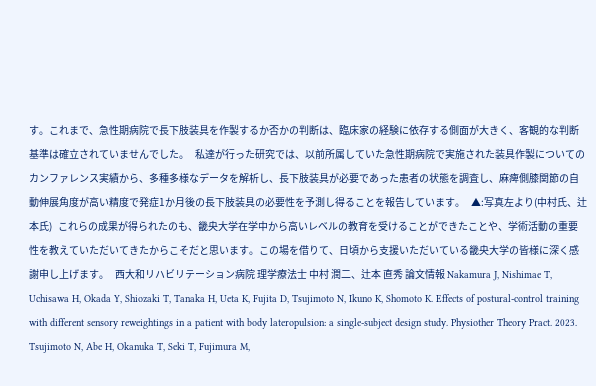す。これまで、急性期病院で長下肢装具を作製するか否かの判断は、臨床家の経験に依存する側面が大きく、客観的な判断基準は確立されていませんでした。   私達が行った研究では、以前所属していた急性期病院で実施された装具作製についてのカンファレンス実績から、多種多様なデータを解析し、長下肢装具が必要であった患者の状態を調査し、麻痺側膝関節の自動伸展角度が高い精度で発症1か月後の長下肢装具の必要性を予測し得ることを報告しています。   ▲:写真左より(中村氏、辻本氏)   これらの成果が得られたのも、畿央大学在学中から高いレベルの教育を受けることができたことや、学術活動の重要性を教えていただいてきたからこそだと思います。この場を借りて、日頃から支援いただいている畿央大学の皆様に深く感謝申し上げます。   西大和リハビリテーション病院 理学療法士 中村 潤二、辻本 直秀 論文情報 Nakamura J, Nishimae T, Uchisawa H, Okada Y, Shiozaki T, Tanaka H, Ueta K, Fujita D, Tsujimoto N, Ikuno K, Shomoto K. Effects of postural-control training with different sensory reweightings in a patient with body lateropulsion: a single-subject design study. Physiother Theory Pract. 2023.   Tsujimoto N, Abe H, Okanuka T, Seki T, Fujimura M,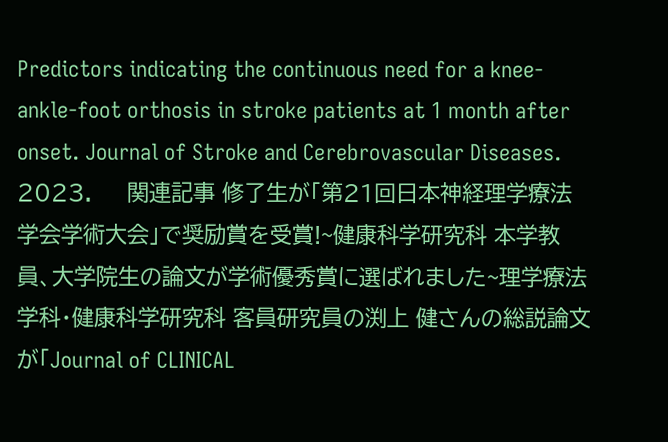Predictors indicating the continuous need for a knee-ankle-foot orthosis in stroke patients at 1 month after onset. Journal of Stroke and Cerebrovascular Diseases. 2023.     関連記事 修了生が「第21回日本神経理学療法学会学術大会」で奨励賞を受賞!~健康科学研究科 本学教員、大学院生の論文が学術優秀賞に選ばれました~理学療法学科・健康科学研究科 客員研究員の渕上 健さんの総説論文が「Journal of CLINICAL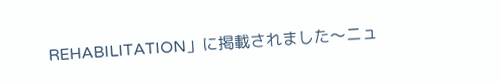REHABILITATION」に掲載されました〜ニュ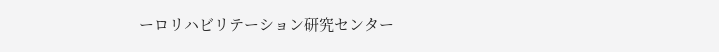ーロリハビリテーション研究センター